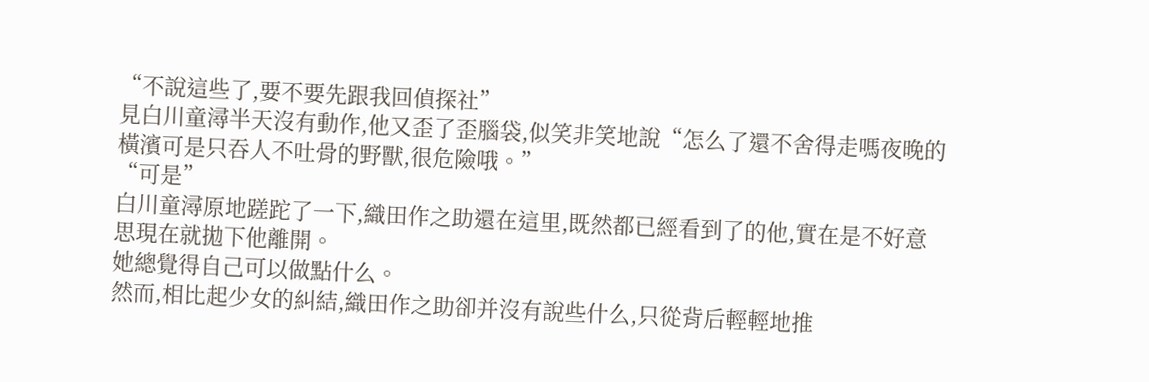“不說這些了,要不要先跟我回偵探社”
見白川童潯半天沒有動作,他又歪了歪腦袋,似笑非笑地說“怎么了還不舍得走嗎夜晚的橫濱可是只吞人不吐骨的野獸,很危險哦。”
“可是”
白川童潯原地蹉跎了一下,織田作之助還在這里,既然都已經看到了的他,實在是不好意思現在就拋下他離開。
她總覺得自己可以做點什么。
然而,相比起少女的糾結,織田作之助卻并沒有說些什么,只從背后輕輕地推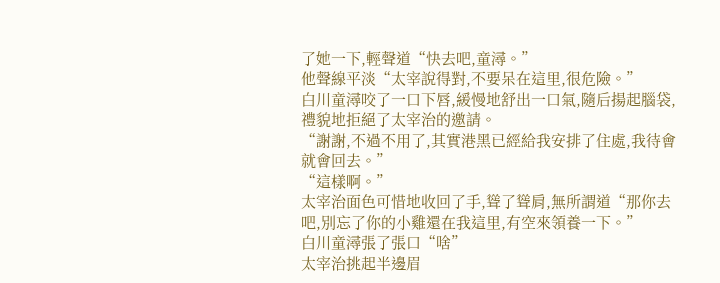了她一下,輕聲道“快去吧,童潯。”
他聲線平淡“太宰說得對,不要呆在這里,很危險。”
白川童潯咬了一口下唇,緩慢地舒出一口氣,隨后揚起腦袋,禮貌地拒絕了太宰治的邀請。
“謝謝,不過不用了,其實港黑已經給我安排了住處,我待會就會回去。”
“這樣啊。”
太宰治面色可惜地收回了手,聳了聳肩,無所謂道“那你去吧,別忘了你的小雞還在我這里,有空來領養一下。”
白川童潯張了張口“啥”
太宰治挑起半邊眉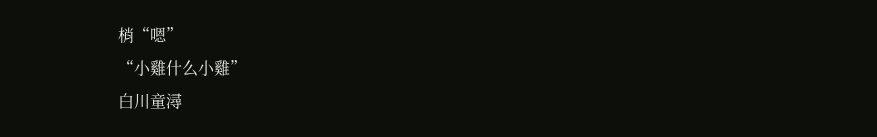梢“嗯”
“小雞什么小雞”
白川童潯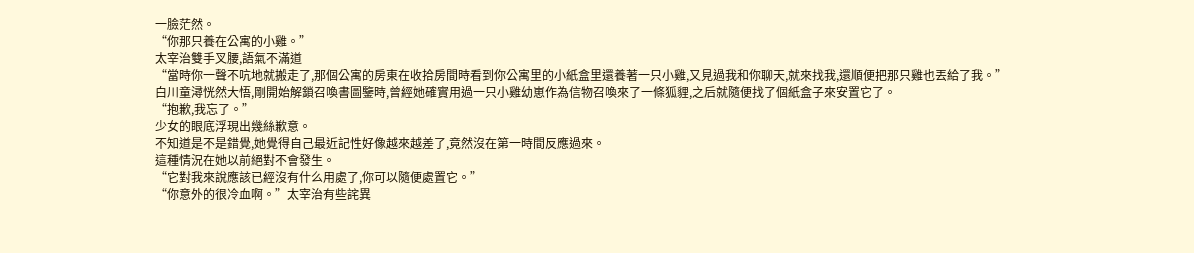一臉茫然。
“你那只養在公寓的小雞。”
太宰治雙手叉腰,語氣不滿道
“當時你一聲不吭地就搬走了,那個公寓的房東在收拾房間時看到你公寓里的小紙盒里還養著一只小雞,又見過我和你聊天,就來找我,還順便把那只雞也丟給了我。”
白川童潯恍然大悟,剛開始解鎖召喚書圖鑒時,曾經她確實用過一只小雞幼崽作為信物召喚來了一條狐貍,之后就隨便找了個紙盒子來安置它了。
“抱歉,我忘了。”
少女的眼底浮現出幾絲歉意。
不知道是不是錯覺,她覺得自己最近記性好像越來越差了,竟然沒在第一時間反應過來。
這種情況在她以前絕對不會發生。
“它對我來說應該已經沒有什么用處了,你可以隨便處置它。”
“你意外的很冷血啊。”太宰治有些詫異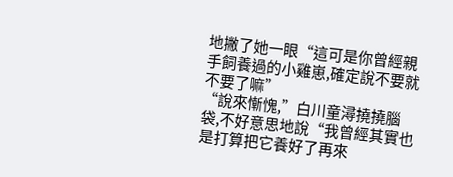地撇了她一眼“這可是你曾經親手飼養過的小雞崽,確定說不要就不要了嘛”
“說來慚愧,”白川童潯撓撓腦袋,不好意思地說“我曾經其實也是打算把它養好了再來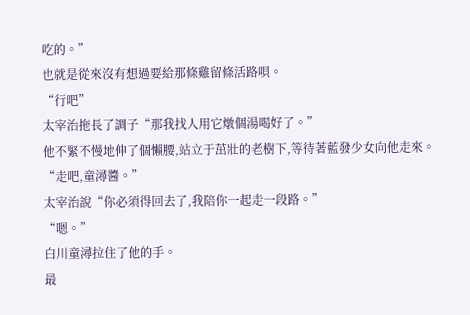吃的。”
也就是從來沒有想過要給那條雞留條活路唄。
“行吧”
太宰治拖長了調子“那我找人用它燉個湯喝好了。”
他不緊不慢地伸了個懶腰,站立于茁壯的老樹下,等待著藍發少女向他走來。
“走吧,童潯醬。”
太宰治說“你必須得回去了,我陪你一起走一段路。”
“嗯。”
白川童潯拉住了他的手。
最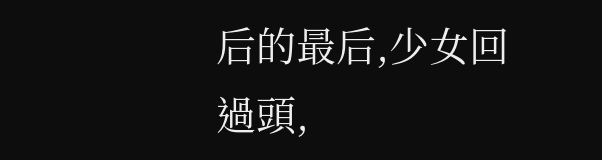后的最后,少女回過頭,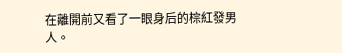在離開前又看了一眼身后的棕紅發男人。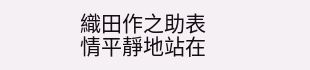織田作之助表情平靜地站在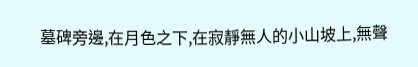墓碑旁邊,在月色之下,在寂靜無人的小山坡上,無聲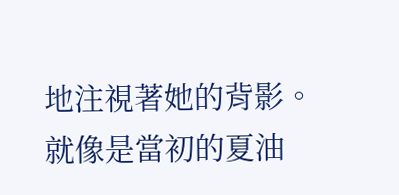地注視著她的背影。
就像是當初的夏油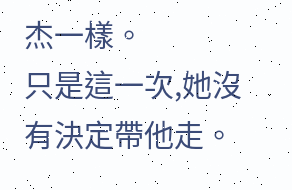杰一樣。
只是這一次,她沒有決定帶他走。